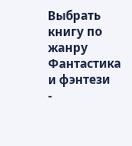Выбрать книгу по жанру
Фантастика и фэнтези
-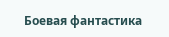Боевая фантастика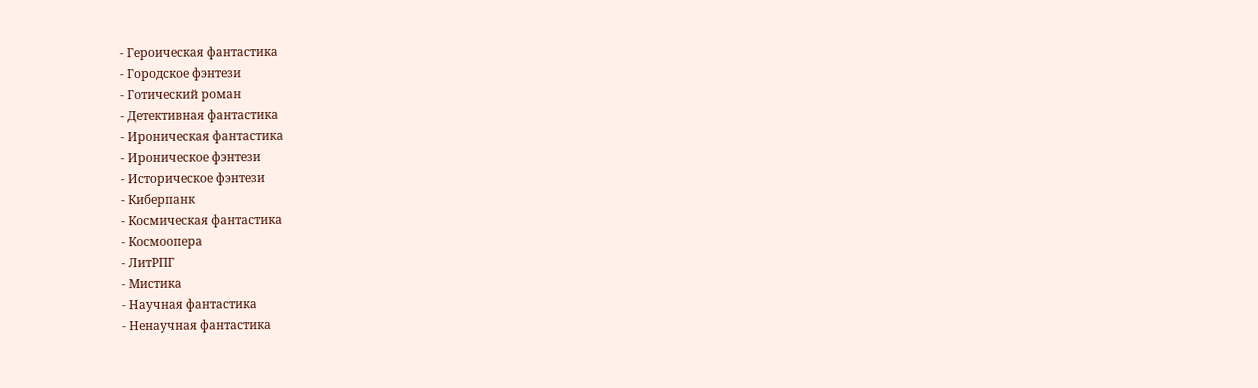- Героическая фантастика
- Городское фэнтези
- Готический роман
- Детективная фантастика
- Ироническая фантастика
- Ироническое фэнтези
- Историческое фэнтези
- Киберпанк
- Космическая фантастика
- Космоопера
- ЛитРПГ
- Мистика
- Научная фантастика
- Ненаучная фантастика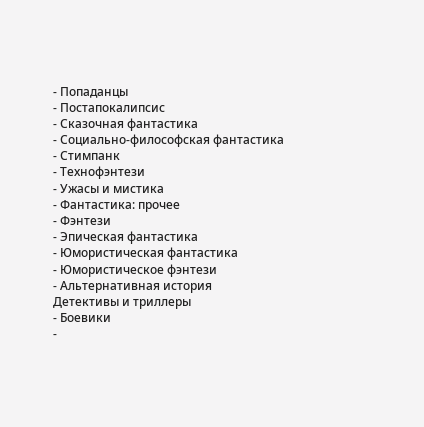- Попаданцы
- Постапокалипсис
- Сказочная фантастика
- Социально-философская фантастика
- Стимпанк
- Технофэнтези
- Ужасы и мистика
- Фантастика: прочее
- Фэнтези
- Эпическая фантастика
- Юмористическая фантастика
- Юмористическое фэнтези
- Альтернативная история
Детективы и триллеры
- Боевики
-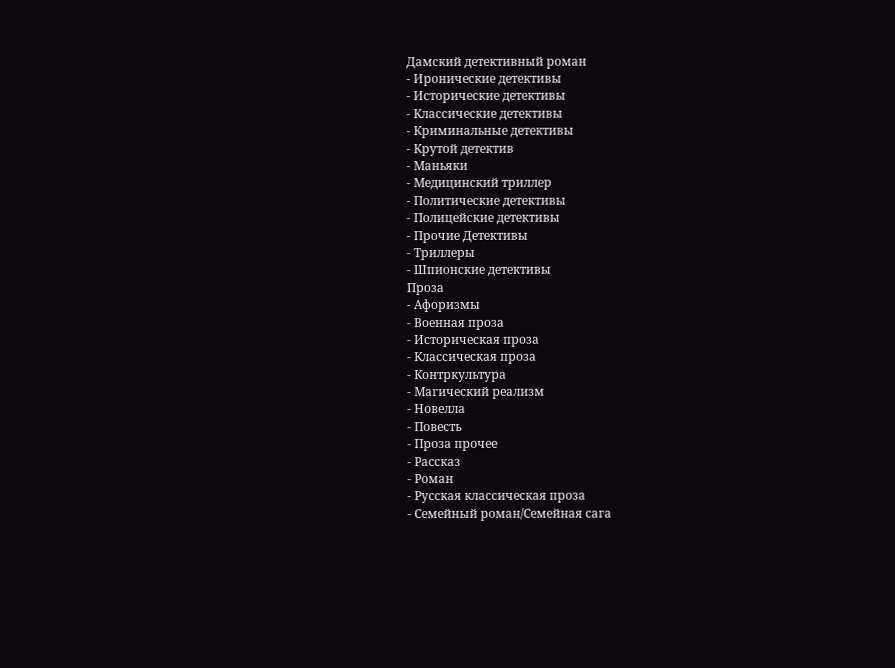Дамский детективный роман
- Иронические детективы
- Исторические детективы
- Классические детективы
- Криминальные детективы
- Крутой детектив
- Маньяки
- Медицинский триллер
- Политические детективы
- Полицейские детективы
- Прочие Детективы
- Триллеры
- Шпионские детективы
Проза
- Афоризмы
- Военная проза
- Историческая проза
- Классическая проза
- Контркультура
- Магический реализм
- Новелла
- Повесть
- Проза прочее
- Рассказ
- Роман
- Русская классическая проза
- Семейный роман/Семейная сага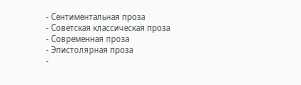- Сентиментальная проза
- Советская классическая проза
- Современная проза
- Эпистолярная проза
-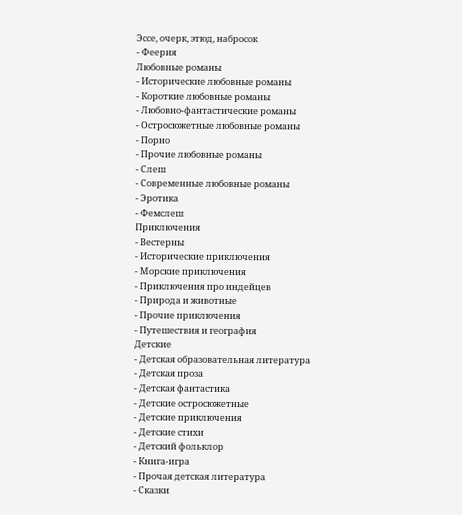Эссе, очерк, этюд, набросок
- Феерия
Любовные романы
- Исторические любовные романы
- Короткие любовные романы
- Любовно-фантастические романы
- Остросюжетные любовные романы
- Порно
- Прочие любовные романы
- Слеш
- Современные любовные романы
- Эротика
- Фемслеш
Приключения
- Вестерны
- Исторические приключения
- Морские приключения
- Приключения про индейцев
- Природа и животные
- Прочие приключения
- Путешествия и география
Детские
- Детская образовательная литература
- Детская проза
- Детская фантастика
- Детские остросюжетные
- Детские приключения
- Детские стихи
- Детский фольклор
- Книга-игра
- Прочая детская литература
- Сказки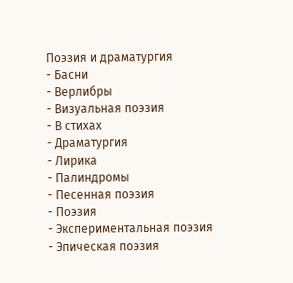Поэзия и драматургия
- Басни
- Верлибры
- Визуальная поэзия
- В стихах
- Драматургия
- Лирика
- Палиндромы
- Песенная поэзия
- Поэзия
- Экспериментальная поэзия
- Эпическая поэзия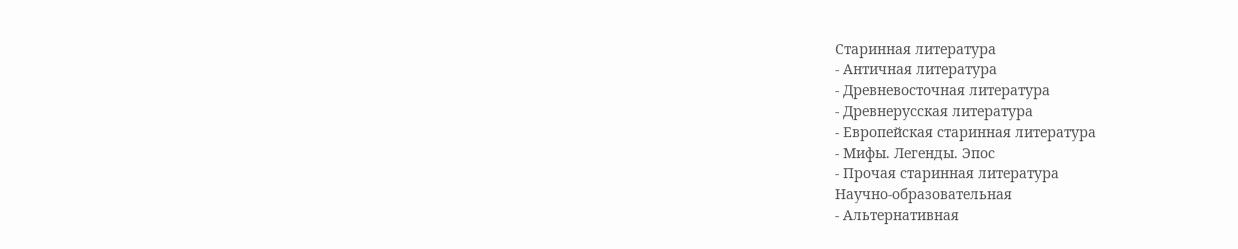Старинная литература
- Античная литература
- Древневосточная литература
- Древнерусская литература
- Европейская старинная литература
- Мифы. Легенды. Эпос
- Прочая старинная литература
Научно-образовательная
- Альтернативная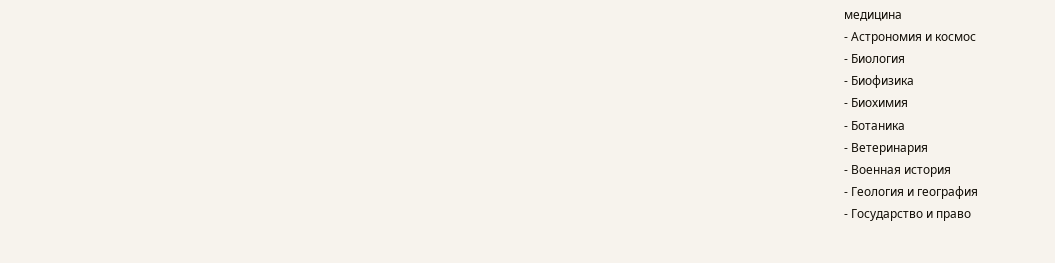медицина
- Астрономия и космос
- Биология
- Биофизика
- Биохимия
- Ботаника
- Ветеринария
- Военная история
- Геология и география
- Государство и право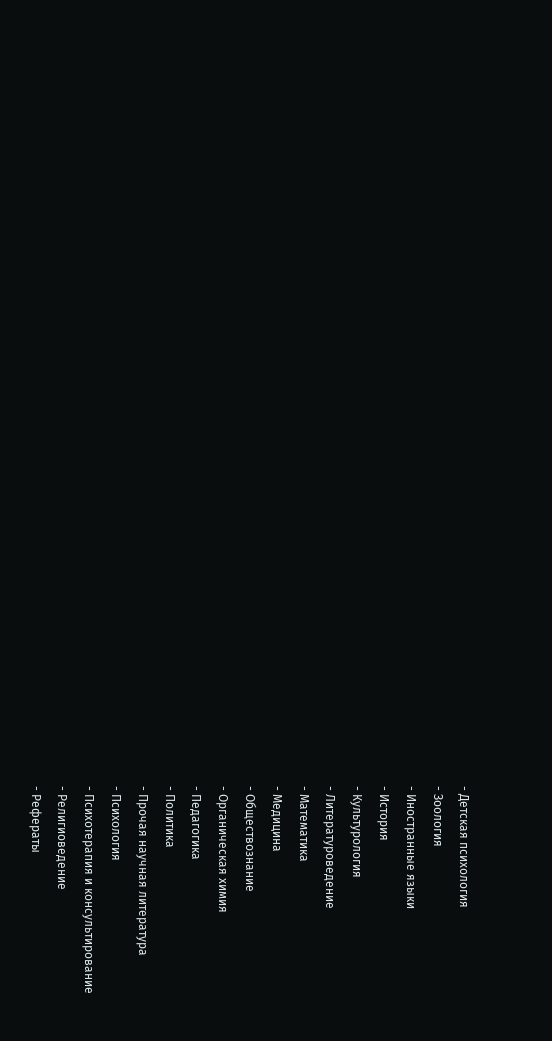- Детская психология
- Зоология
- Иностранные языки
- История
- Культурология
- Литературоведение
- Математика
- Медицина
- Обществознание
- Органическая химия
- Педагогика
- Политика
- Прочая научная литература
- Психология
- Психотерапия и консультирование
- Религиоведение
- Рефераты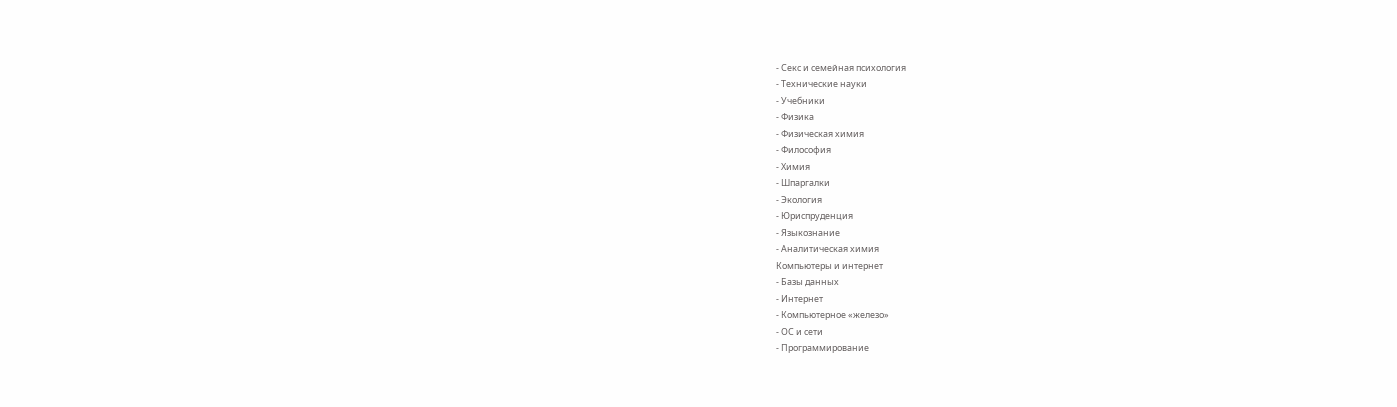- Секс и семейная психология
- Технические науки
- Учебники
- Физика
- Физическая химия
- Философия
- Химия
- Шпаргалки
- Экология
- Юриспруденция
- Языкознание
- Аналитическая химия
Компьютеры и интернет
- Базы данных
- Интернет
- Компьютерное «железо»
- ОС и сети
- Программирование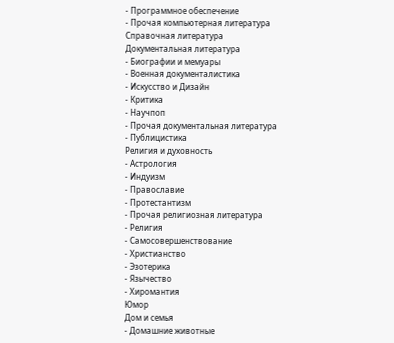- Программное обеспечение
- Прочая компьютерная литература
Справочная литература
Документальная литература
- Биографии и мемуары
- Военная документалистика
- Искусство и Дизайн
- Критика
- Научпоп
- Прочая документальная литература
- Публицистика
Религия и духовность
- Астрология
- Индуизм
- Православие
- Протестантизм
- Прочая религиозная литература
- Религия
- Самосовершенствование
- Христианство
- Эзотерика
- Язычество
- Хиромантия
Юмор
Дом и семья
- Домашние животные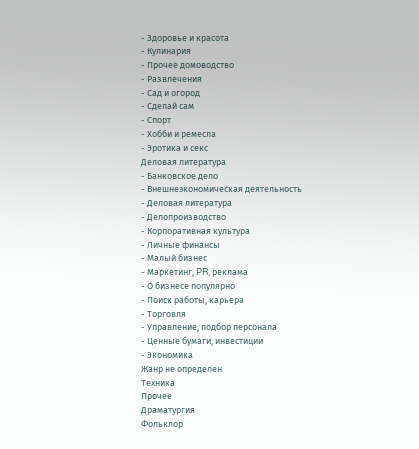- Здоровье и красота
- Кулинария
- Прочее домоводство
- Развлечения
- Сад и огород
- Сделай сам
- Спорт
- Хобби и ремесла
- Эротика и секс
Деловая литература
- Банковское дело
- Внешнеэкономическая деятельность
- Деловая литература
- Делопроизводство
- Корпоративная культура
- Личные финансы
- Малый бизнес
- Маркетинг, PR, реклама
- О бизнесе популярно
- Поиск работы, карьера
- Торговля
- Управление, подбор персонала
- Ценные бумаги, инвестиции
- Экономика
Жанр не определен
Техника
Прочее
Драматургия
Фольклор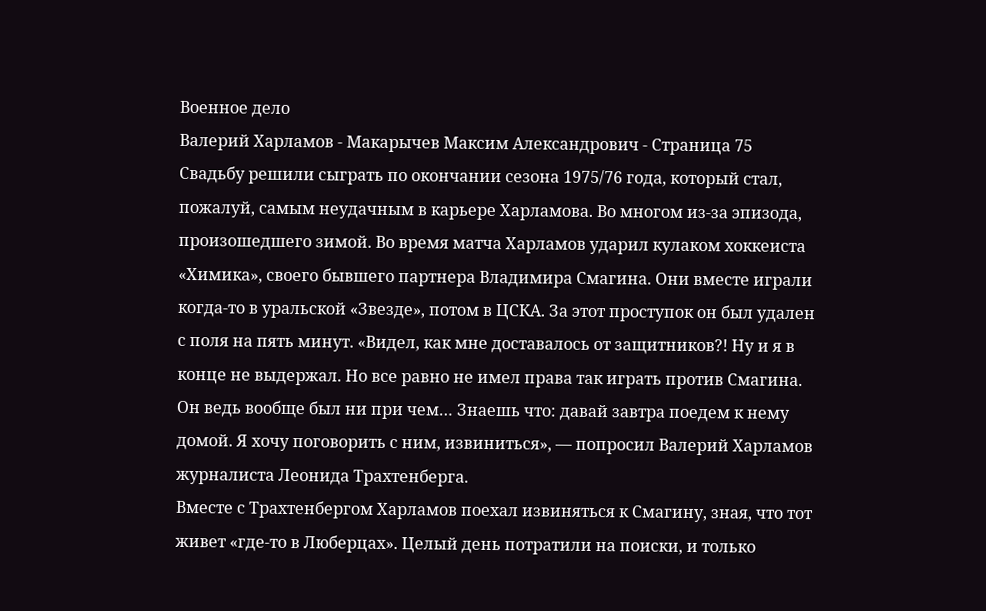Военное дело
Валерий Харламов - Макарычев Максим Александрович - Страница 75
Свадьбу решили сыграть по окончании сезона 1975/76 года, который стал, пожалуй, самым неудачным в карьере Харламова. Во многом из-за эпизода, произошедшего зимой. Во время матча Харламов ударил кулаком хоккеиста «Химика», своего бывшего партнера Владимира Смагина. Они вместе играли когда-то в уральской «Звезде», потом в ЦСКА. За этот проступок он был удален с поля на пять минут. «Видел, как мне доставалось от защитников?! Ну и я в конце не выдержал. Но все равно не имел права так играть против Смагина. Он ведь вообще был ни при чем… Знаешь что: давай завтра поедем к нему домой. Я хочу поговорить с ним, извиниться», — попросил Валерий Харламов журналиста Леонида Трахтенберга.
Вместе с Трахтенбергом Харламов поехал извиняться к Смагину, зная, что тот живет «где-то в Люберцах». Целый день потратили на поиски, и только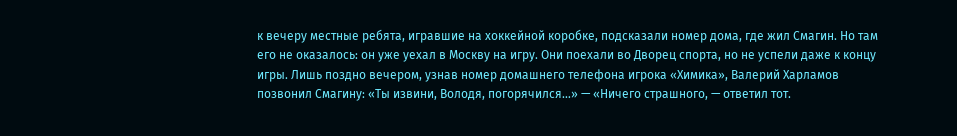к вечеру местные ребята, игравшие на хоккейной коробке, подсказали номер дома, где жил Смагин. Но там его не оказалось: он уже уехал в Москву на игру. Они поехали во Дворец спорта, но не успели даже к концу игры. Лишь поздно вечером, узнав номер домашнего телефона игрока «Химика», Валерий Харламов позвонил Смагину: «Ты извини, Володя, погорячился…» — «Ничего страшного, — ответил тот.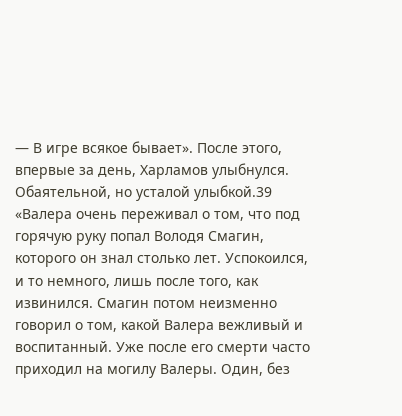— В игре всякое бывает». После этого, впервые за день, Харламов улыбнулся. Обаятельной, но усталой улыбкой.39
«Валера очень переживал о том, что под горячую руку попал Володя Смагин, которого он знал столько лет. Успокоился, и то немного, лишь после того, как извинился. Смагин потом неизменно говорил о том, какой Валера вежливый и воспитанный. Уже после его смерти часто приходил на могилу Валеры. Один, без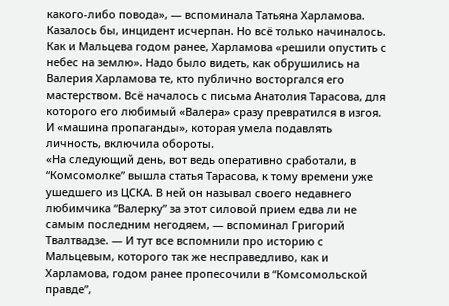какого-либо повода», — вспоминала Татьяна Харламова.
Казалось бы, инцидент исчерпан. Но всё только начиналось. Как и Мальцева годом ранее, Харламова «решили опустить с небес на землю». Надо было видеть, как обрушились на Валерия Харламова те, кто публично восторгался его мастерством. Всё началось с письма Анатолия Тарасова, для которого его любимый «Валера» сразу превратился в изгоя. И «машина пропаганды», которая умела подавлять личность, включила обороты.
«На следующий день, вот ведь оперативно сработали, в “Комсомолке” вышла статья Тарасова, к тому времени уже ушедшего из ЦСКА. В ней он называл своего недавнего любимчика “Валерку” за этот силовой прием едва ли не самым последним негодяем, — вспоминал Григорий Твалтвадзе. — И тут все вспомнили про историю с Мальцевым, которого так же несправедливо, как и Харламова, годом ранее пропесочили в “Комсомольской правде”,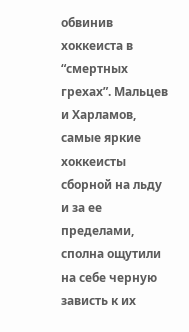обвинив хоккеиста в “смертных грехах”. Мальцев и Харламов, самые яркие хоккеисты сборной на льду и за ее пределами, сполна ощутили на себе черную зависть к их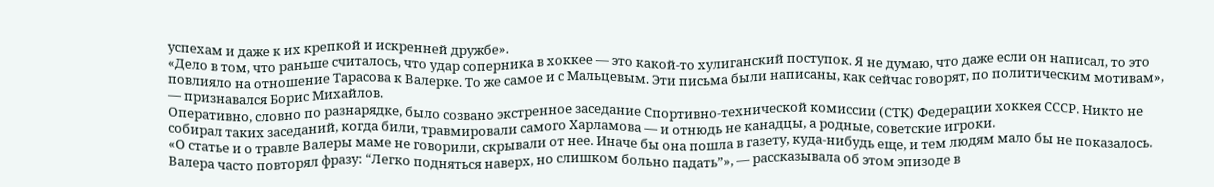успехам и даже к их крепкой и искренней дружбе».
«Дело в том, что раньше считалось, что удар соперника в хоккее — это какой-то хулиганский поступок. Я не думаю, что даже если он написал, то это повлияло на отношение Тарасова к Валерке. То же самое и с Мальцевым. Эти письма были написаны, как сейчас говорят, по политическим мотивам», — признавался Борис Михайлов.
Оперативно, словно по разнарядке, было созвано экстренное заседание Спортивно-технической комиссии (СТК) Федерации хоккея СССР. Никто не собирал таких заседаний, когда били, травмировали самого Харламова — и отнюдь не канадцы, а родные, советские игроки.
«О статье и о травле Валеры маме не говорили, скрывали от нее. Иначе бы она пошла в газету, куда-нибудь еще, и тем людям мало бы не показалось. Валера часто повторял фразу: “Легко подняться наверх, но слишком больно падать”», — рассказывала об этом эпизоде в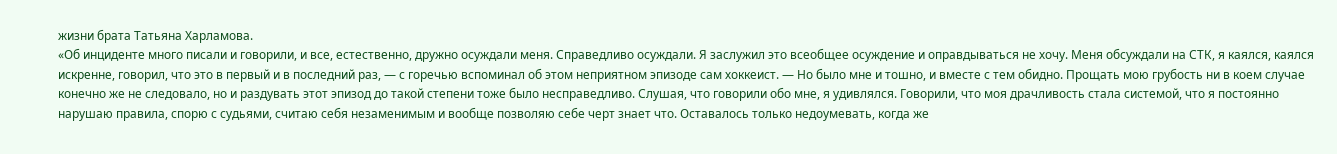жизни брата Татьяна Харламова.
«Об инциденте много писали и говорили, и все, естественно, дружно осуждали меня. Справедливо осуждали. Я заслужил это всеобщее осуждение и оправдываться не хочу. Меня обсуждали на СТК, я каялся, каялся искренне, говорил, что это в первый и в последний раз, — с горечью вспоминал об этом неприятном эпизоде сам хоккеист. — Но было мне и тошно, и вместе с тем обидно. Прощать мою грубость ни в коем случае конечно же не следовало, но и раздувать этот эпизод до такой степени тоже было несправедливо. Слушая, что говорили обо мне, я удивлялся. Говорили, что моя драчливость стала системой, что я постоянно нарушаю правила, спорю с судьями, считаю себя незаменимым и вообще позволяю себе черт знает что. Оставалось только недоумевать, когда же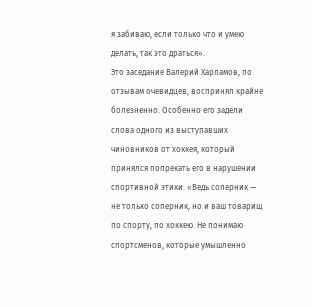я забиваю, если только что и умею делать, так это драться».
Это заседание Валерий Харламов, по отзывам очевидцев, воспринял крайне болезненно. Особенно его задели слова одного из выступавших чиновников от хоккея, который принялся попрекать его в нарушении спортивной этики: «Ведь соперник — не только соперник, но и ваш товарищ по спорту, по хоккею. Не понимаю спортсменов, которые умышленно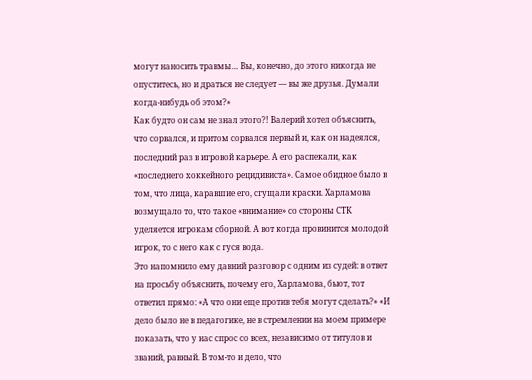могут наносить травмы… Вы, конечно, до этого никогда не опуститесь, но и драться не следует — вы же друзья. Думали когда-нибудь об этом?»
Как будто он сам не знал этого?! Валерий хотел объяснить, что сорвался, и притом сорвался первый и, как он надеялся, последний раз в игровой карьере. А его распекали, как «последнего хоккейного рецидивиста». Самое обидное было в том, что лица, каравшие его, сгущали краски. Харламова возмущало то, что такое «внимание» со стороны СТК уделяется игрокам сборной. А вот когда провинится молодой игрок, то с него как с гуся вода.
Это напомнило ему давний разговор с одним из судей: в ответ на просьбу объяснить, почему его, Харламова, бьют, тот ответил прямо: «А что они еще против тебя могут сделать?» «И дело было не в педагогике, не в стремлении на моем примере показать, что у нас спрос со всех, независимо от титулов и званий, равный. В том-то и дело, что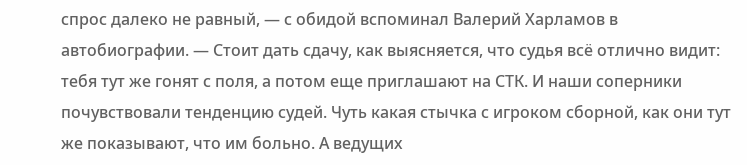спрос далеко не равный, — с обидой вспоминал Валерий Харламов в автобиографии. — Стоит дать сдачу, как выясняется, что судья всё отлично видит: тебя тут же гонят с поля, а потом еще приглашают на СТК. И наши соперники почувствовали тенденцию судей. Чуть какая стычка с игроком сборной, как они тут же показывают, что им больно. А ведущих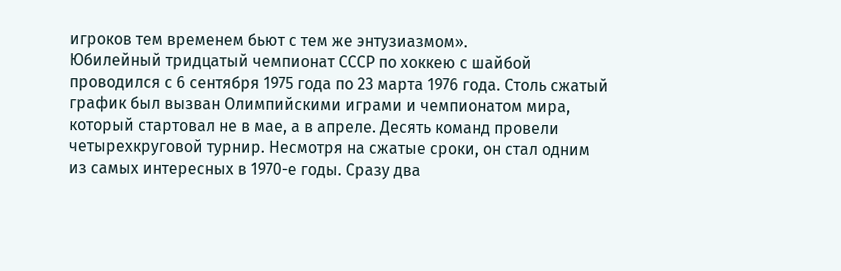игроков тем временем бьют с тем же энтузиазмом».
Юбилейный тридцатый чемпионат СССР по хоккею с шайбой проводился с 6 сентября 1975 года по 23 марта 1976 года. Столь сжатый график был вызван Олимпийскими играми и чемпионатом мира, который стартовал не в мае, а в апреле. Десять команд провели четырехкруговой турнир. Несмотря на сжатые сроки, он стал одним из самых интересных в 1970-е годы. Сразу два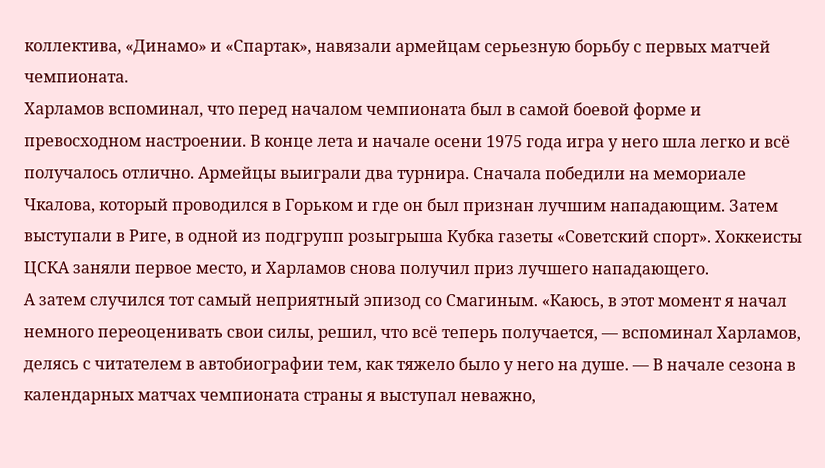коллектива, «Динамо» и «Спартак», навязали армейцам серьезную борьбу с первых матчей чемпионата.
Харламов вспоминал, что перед началом чемпионата был в самой боевой форме и превосходном настроении. В конце лета и начале осени 1975 года игра у него шла легко и всё получалось отлично. Армейцы выиграли два турнира. Сначала победили на мемориале Чкалова, который проводился в Горьком и где он был признан лучшим нападающим. Затем выступали в Риге, в одной из подгрупп розыгрыша Кубка газеты «Советский спорт». Хоккеисты ЦСКА заняли первое место, и Харламов снова получил приз лучшего нападающего.
А затем случился тот самый неприятный эпизод со Смагиным. «Каюсь, в этот момент я начал немного переоценивать свои силы, решил, что всё теперь получается, — вспоминал Харламов, делясь с читателем в автобиографии тем, как тяжело было у него на душе. — В начале сезона в календарных матчах чемпионата страны я выступал неважно,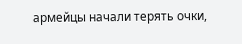армейцы начали терять очки,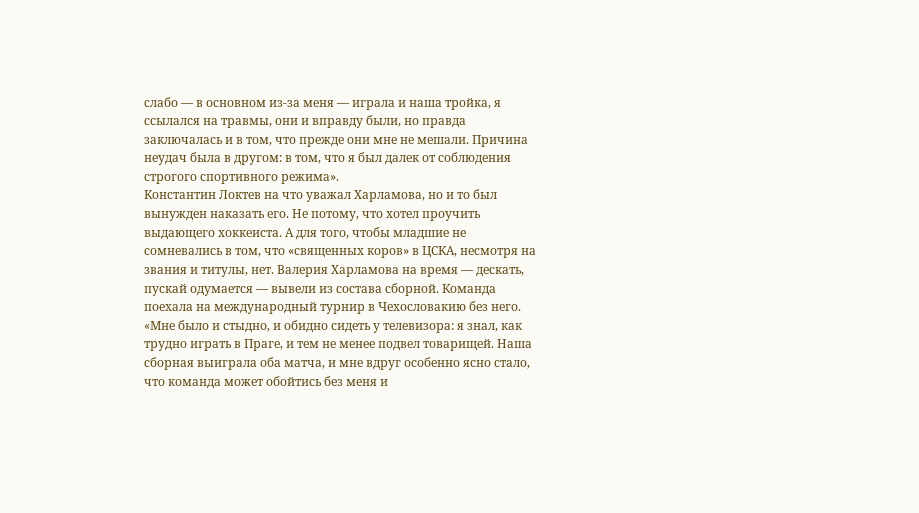слабо — в основном из-за меня — играла и наша тройка, я ссылался на травмы, они и вправду были, но правда заключалась и в том, что прежде они мне не мешали. Причина неудач была в другом: в том, что я был далек от соблюдения строгого спортивного режима».
Константин Локтев на что уважал Харламова, но и то был вынужден наказать его. Не потому, что хотел проучить выдающего хоккеиста. А для того, чтобы младшие не сомневались в том, что «священных коров» в ЦСКА, несмотря на звания и титулы, нет. Валерия Харламова на время — дескать, пускай одумается — вывели из состава сборной. Команда поехала на международный турнир в Чехословакию без него. «Мне было и стыдно, и обидно сидеть у телевизора: я знал, как трудно играть в Праге, и тем не менее подвел товарищей. Наша сборная выиграла оба матча, и мне вдруг особенно ясно стало, что команда может обойтись без меня и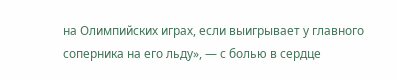на Олимпийских играх, если выигрывает у главного соперника на его льду», — с болью в сердце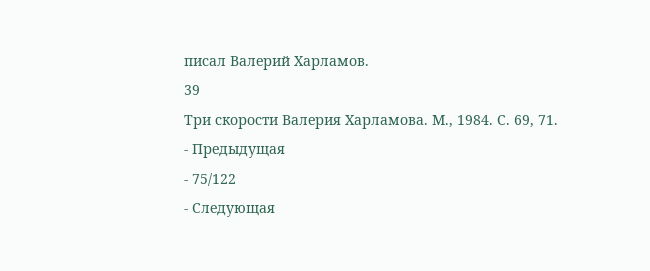писал Валерий Харламов.
39
Три скорости Валерия Харламова. М., 1984. С. 69, 71.
- Предыдущая
- 75/122
- Следующая